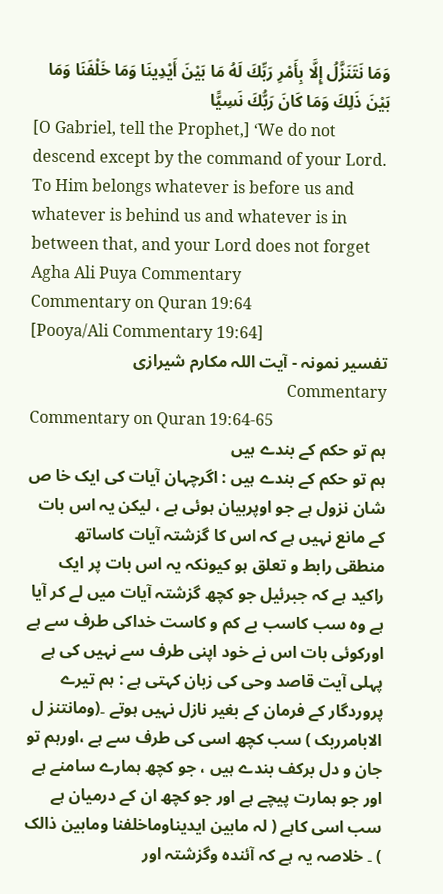وَمَا نَتَنَزَّلُ إِلَّا بِأَمْرِ رَبِّكَ لَهُ مَا بَيْنَ أَيْدِينَا وَمَا خَلْفَنَا وَمَا بَيْنَ ذَلِكَ وَمَا كَانَ رَبُّكَ نَسِيًّا
[O Gabriel, tell the Prophet,] ‘We do not descend except by the command of your Lord. To Him belongs whatever is before us and whatever is behind us and whatever is in between that, and your Lord does not forget
Agha Ali Puya Commentary
Commentary on Quran 19:64
[Pooya/Ali Commentary 19:64]
تفسیر نمونہ - آیت اللہ مکارم شیرازی Commentary
Commentary on Quran 19:64-65
ہم تو حکم کے بندے ہیں
ہم تو حکم کے بندے ہیں : اگرچہان آیات کی ایک خا ص شان نزول ہے جو اوپربیان ہوئی ہے ، لیکن یہ اس بات کے مانع نہیں ہے کہ اس کا گزشتہ آیات کاساتھ منطقی رابط و تعلق ہو کیونکہ یہ اس بات پر ایک راکید ہے کہ جبرئیل جو کچھ گزشتہ آیات میں لے کر آیا ہے وہ سب کاسب بے کم و کاست خداکی طرف سے ہے اورکوئی بات اس نے خود اپنی طرف سے نہیں کی ہے پہلی آیت قاصد وحی کی زبان کہتی ہے : ہم تیرے پروردگار کے فرمان کے بغیر نازل نہیں ہوتے ۔(ومانتنز ل الابامرربک ) سب کچھ اسی کی طرف سے ہے ،اورہم تو جان و دل برکف بندے ہیں ، جو کچھ ہمارے سامنے ہے اور جو ہمارت پیچے ہے اور جو کچھ ان کے درمیان ہے سب اسی کاہے ( لہ مابین ایدیناوماخلفنا ومابین ذالک ) ۔ خلاصہ یہ ہے کہ آئندہ وگزشتہ اور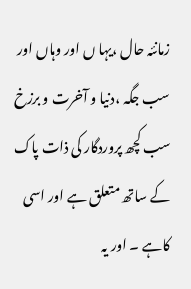زمانئہ حال ،یہا ں اور وہاں اور سب جگہ ،دنیا و آخرت و برزخ سب کچھ پروردگار کی ذات پاک کے ساتھ متعلق ہے اور اسی کاہے ۔ اور یہ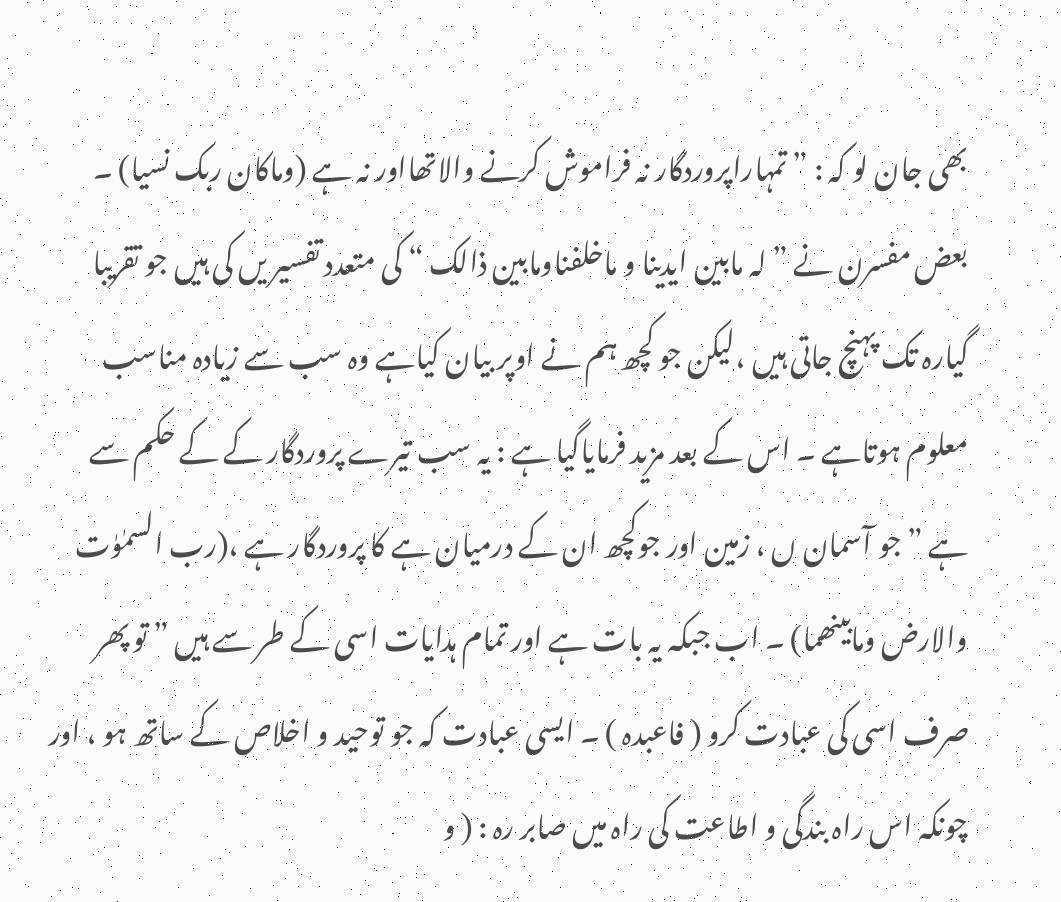بھی جان لو کہ : ” تمہاراپروردگار نہ فراموش کرنے والاتھااور نہ ہے (وماکان ربک نسیا) ۔ بعض مفسرن نے ” لہ مابین ایدینا و ماخلفناومابین ذالک “ کی متعدد تفسیر یں کی ہیں جو تقریبا گیارہ تک پہنچ جاتی ہیں ،لیکن جو کچھ ہم نے اوپر بیان کیاہے وہ سب سے زیادہ مناسب معلوم ہوتاہے ۔ اس کے بعد مزید فرمایاگیا ہے : یہ سب تیرے پروردگار کے کے حکم سے ہے ” جو آسمان ں ، زمین اور جوکچھ ان کے درمیان ہے کا پروردگار ہے ،(رب السمٰوٰت والارض ومابینھما) ۔ اب جبکہ یہ بات ہے اور تمام ہدایات اسی کے طر سے ہیں ” تو پھر صرف اسی کی عبادت کرو ( فاعبدہ ) ۔ ایسی عبادت کہ جو توحید و اخلاص کے ساتھ ہو ، اور چونکہ اس راہ بندگی و اطاعت کی راہ میں صابر رہ : ( و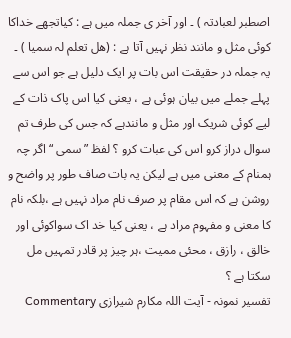اصطبر لعبادتہ ) ۔ اور آخر ی جملہ میں ہے : کیاتجھے خداکا کوئی مثل و مانند نظر نہیں آتا ہے : (ھل تعلم لہ سمیا ) ۔ یہ جملہ در حقیقت اس بات پر ایک دلیل ہے جو اس سے پہلے جملے میں بیان ہوئی ہے ، یعنی کیا اس پاک ذات کے لیے کوئی شریک اور مثل و مانندہے کہ جس کی طرف تم سوال دراز کرو اس کی عبات کرو ؟ لفظ ”سمی “ اگر چہ ہمنام کے معنی میں ہے لیکن یہ بات صاف طور پر واضح و روشن ہے کہ اس مقام پر صرف نام مراد نہیں ہے ،بلکہ نام کا معنی و مفہوم مراد ہے ، یعنی کیا خد اک سواکوئی اور خالق ، رازق ، محئی ممیت ،ہر چیز پر قادر تمہیں مل سکتا ہے ؟
تفسیر نمونہ - آیت اللہ مکارم شیرازی Commentary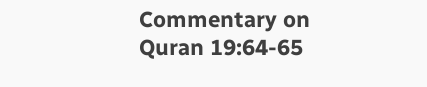Commentary on Quran 19:64-65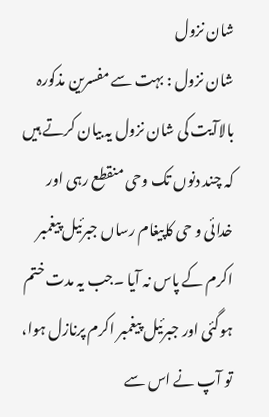شان نزول
شان نزول : بہت سے مفسرین مذکورہ بالاآیت کی شان نزول یہ بیان کرتے ہیں کہ چند دنوں تک وحی منقطع رہی اور خدائی و حی کاپیغام رساں جبرئیل پیغمبر اکرم کے پاس نہ آیا ۔جب یہ مدت ختم ہوگئی اور جبرئیل پیغمبر اکرم پرنازل ہوا، تو آپ نے اس سے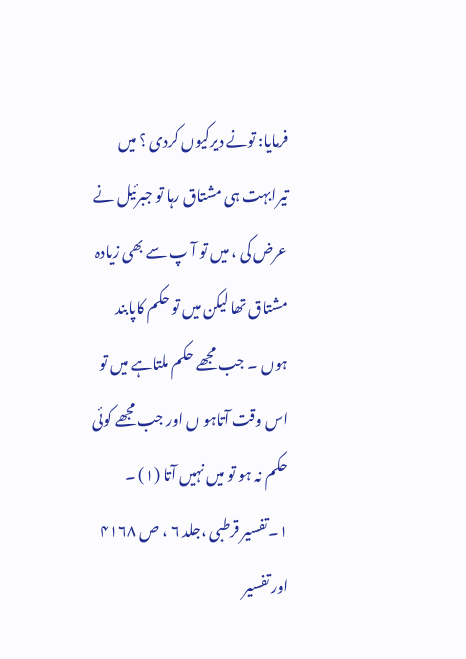فرمایا: تونے دیرکیوں کردی ؟ میں تیرابہت ہی مشتاق رہا تو جبرئیل نے عرض کی ، میں تو آ پ سے بھی زیادہ مشتاق تھا لیکن میں تو حکم کاپابند ہوں ۔ جب مجھے حکم ملتاہے میں تو اس وقت آتاہو ں اور جب مجھے کوئی حکم نہ ہو تو میں نہیں آتا (۱) ۔ ۱۔تفسیر قرطبی ،جلد ۶ ، ص ۴۱۶۸ اور تفسیر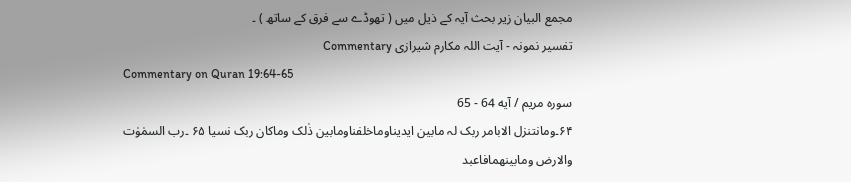مجمع البیان زیر بحث آیہ کے ذیل میں ( تھوڈے سے فرق کے ساتھ ) ۔
تفسیر نمونہ - آیت اللہ مکارم شیرازی Commentary
Commentary on Quran 19:64-65
سوره مریم / آیه 64 - 65
۶۴۔ومانتنزل الابامر ربک لہ مابین ایدیناوماخلفناومابین ذٰلک وماکان ربک نسیا ۶۵ ۔رب السمٰوٰت والارض ومابینھمافاعبد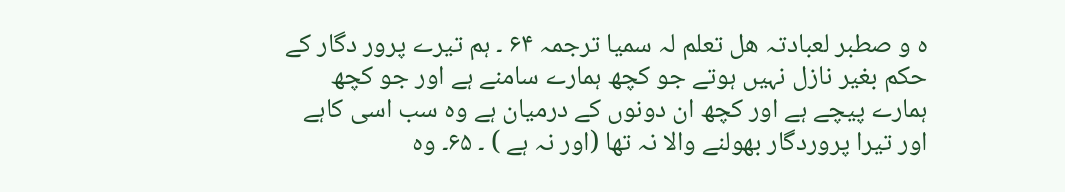ہ و صطبر لعبادتہ ھل تعلم لہ سمیا ترجمہ ۶۴ ۔ ہم تیرے پرور دگار کے حکم بغیر نازل نہیں ہوتے جو کچھ ہمارے سامنے ہے اور جو کچھ ہمارے پیچے ہے اور کچھ ان دونوں کے درمیان ہے وہ سب اسی کاہے اور تیرا پروردگار بھولنے والا نہ تھا (اور نہ ہے ) ۔ ۶۵۔ وہ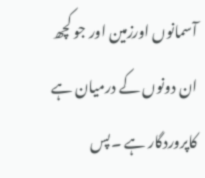آسمانوں اورزمین اور جو کچھ ان دونوں کے درمیان ہے کاپروردگار ہے ۔پس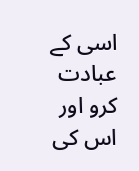اسی کے عبادت کرو اور اس کی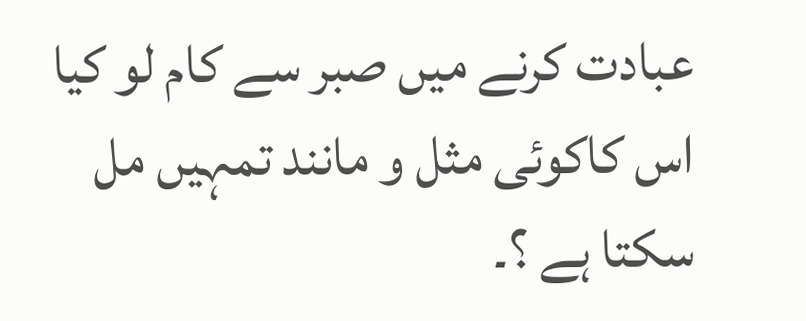عبادت کرنے میں صبر سے کام لو کیا اس کاکوئی مثل و مانند تمہیں مل سکتا ہے ؟۔